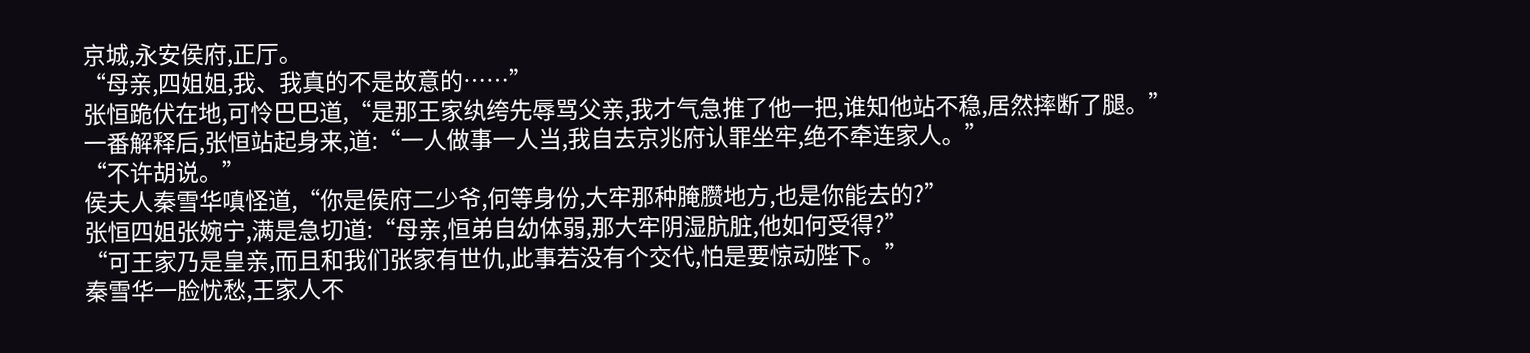京城,永安侯府,正厅。
“母亲,四姐姐,我、我真的不是故意的……”
张恒跪伏在地,可怜巴巴道,“是那王家纨绔先辱骂父亲,我才气急推了他一把,谁知他站不稳,居然摔断了腿。”
一番解释后,张恒站起身来,道:“一人做事一人当,我自去京兆府认罪坐牢,绝不牵连家人。”
“不许胡说。”
侯夫人秦雪华嗔怪道,“你是侯府二少爷,何等身份,大牢那种腌臜地方,也是你能去的?”
张恒四姐张婉宁,满是急切道:“母亲,恒弟自幼体弱,那大牢阴湿肮脏,他如何受得?”
“可王家乃是皇亲,而且和我们张家有世仇,此事若没有个交代,怕是要惊动陛下。”
秦雪华一脸忧愁,王家人不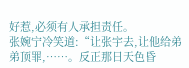好惹,必须有人承担责任。
张婉宁冷笑道:“让张宇去,让他给弟弟顶罪,……。反正那日天色昏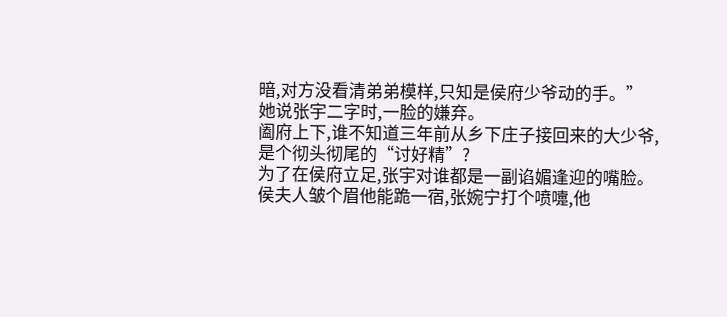暗,对方没看清弟弟模样,只知是侯府少爷动的手。”
她说张宇二字时,一脸的嫌弃。
阖府上下,谁不知道三年前从乡下庄子接回来的大少爷,是个彻头彻尾的“讨好精”?
为了在侯府立足,张宇对谁都是一副谄媚逢迎的嘴脸。
侯夫人皱个眉他能跪一宿,张婉宁打个喷嚏,他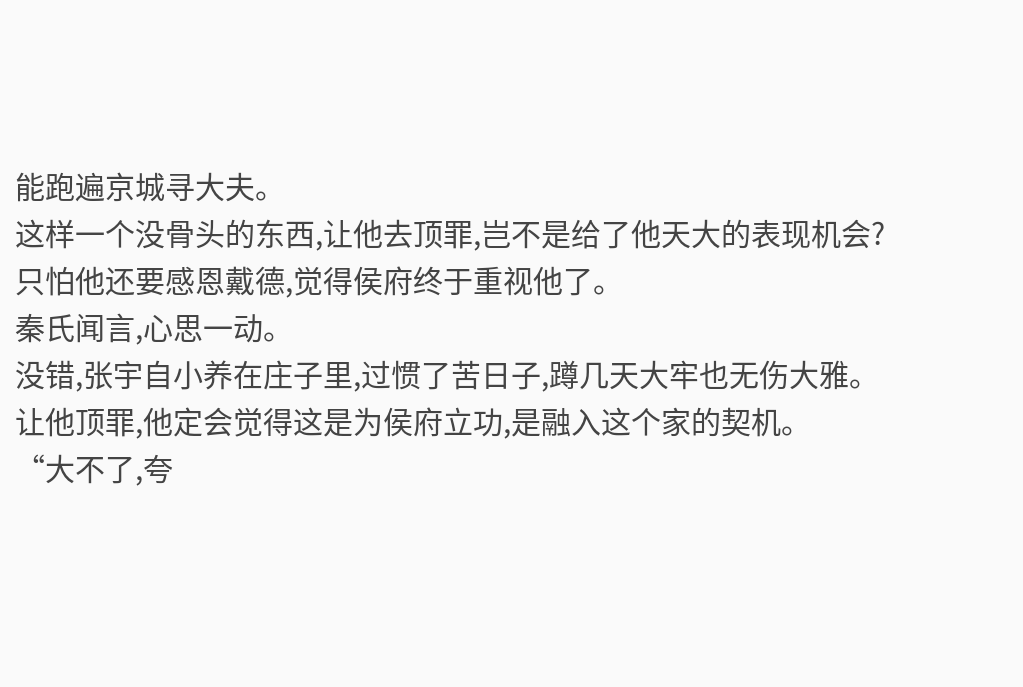能跑遍京城寻大夫。
这样一个没骨头的东西,让他去顶罪,岂不是给了他天大的表现机会?
只怕他还要感恩戴德,觉得侯府终于重视他了。
秦氏闻言,心思一动。
没错,张宇自小养在庄子里,过惯了苦日子,蹲几天大牢也无伤大雅。
让他顶罪,他定会觉得这是为侯府立功,是融入这个家的契机。
“大不了,夸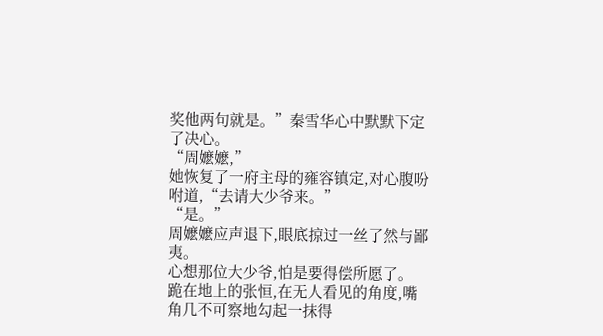奖他两句就是。”秦雪华心中默默下定了决心。
“周嬷嬷,”
她恢复了一府主母的雍容镇定,对心腹吩咐道,“去请大少爷来。”
“是。”
周嬷嬷应声退下,眼底掠过一丝了然与鄙夷。
心想那位大少爷,怕是要得偿所愿了。
跪在地上的张恒,在无人看见的角度,嘴角几不可察地勾起一抹得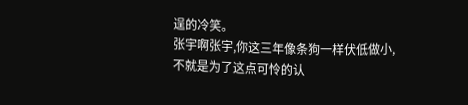逞的冷笑。
张宇啊张宇,你这三年像条狗一样伏低做小,不就是为了这点可怜的认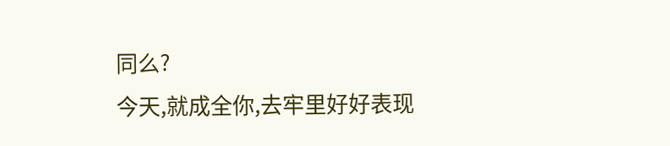同么?
今天,就成全你,去牢里好好表现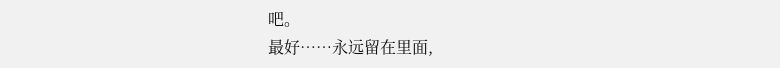吧。
最好……永远留在里面,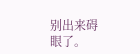别出来碍眼了。